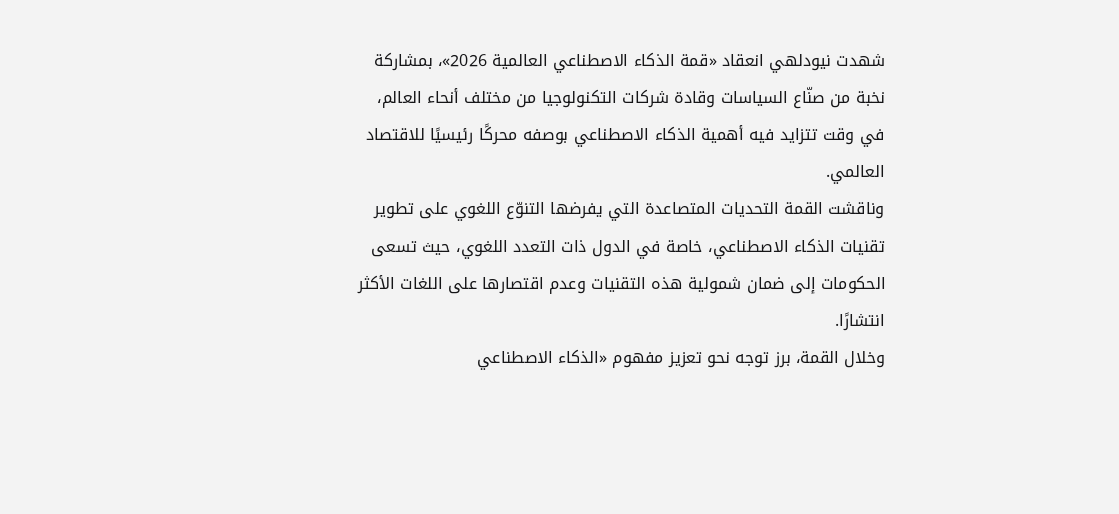شهدت نيودلهي انعقاد «قمة الذكاء الاصطناعي العالمية 2026»، بمشاركة نخبة من صنّاع السياسات وقادة شركات التكنولوجيا من مختلف أنحاء العالم، في وقت تتزايد فيه أهمية الذكاء الاصطناعي بوصفه محركًا رئيسيًا للاقتصاد العالمي.
وناقشت القمة التحديات المتصاعدة التي يفرضها التنوّع اللغوي على تطوير تقنيات الذكاء الاصطناعي، خاصة في الدول ذات التعدد اللغوي، حيث تسعى الحكومات إلى ضمان شمولية هذه التقنيات وعدم اقتصارها على اللغات الأكثر انتشارًا.
وخلال القمة، برز توجه نحو تعزيز مفهوم «الذكاء الاصطناعي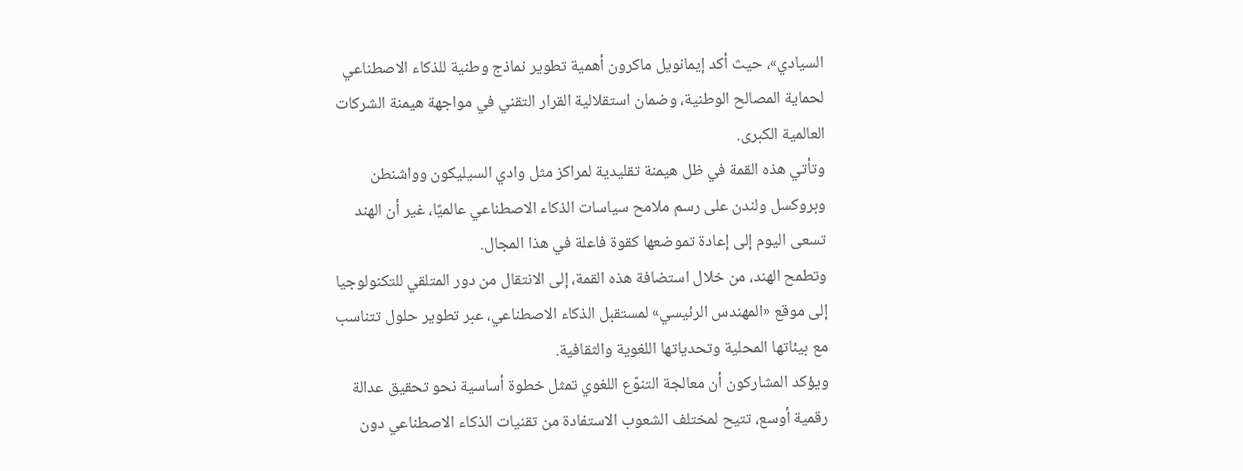السيادي»، حيث أكد إيمانويل ماكرون أهمية تطوير نماذج وطنية للذكاء الاصطناعي لحماية المصالح الوطنية، وضمان استقلالية القرار التقني في مواجهة هيمنة الشركات العالمية الكبرى.
وتأتي هذه القمة في ظل هيمنة تقليدية لمراكز مثل وادي السيليكون وواشنطن وبروكسل ولندن على رسم ملامح سياسات الذكاء الاصطناعي عالميًا، غير أن الهند تسعى اليوم إلى إعادة تموضعها كقوة فاعلة في هذا المجال.
وتطمح الهند، من خلال استضافة هذه القمة، إلى الانتقال من دور المتلقي للتكنولوجيا إلى موقع «المهندس الرئيسي» لمستقبل الذكاء الاصطناعي، عبر تطوير حلول تتناسب مع بيئاتها المحلية وتحدياتها اللغوية والثقافية.
ويؤكد المشاركون أن معالجة التنوّع اللغوي تمثل خطوة أساسية نحو تحقيق عدالة رقمية أوسع، تتيح لمختلف الشعوب الاستفادة من تقنيات الذكاء الاصطناعي دون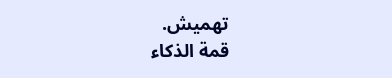تهميش.
قمة الذكاء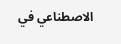الاصطناعي في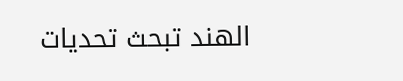الهند تبحث تحديات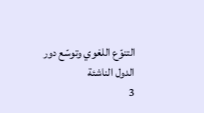التنوّع اللغوي وتوسّع دور الدول الناشئة
3